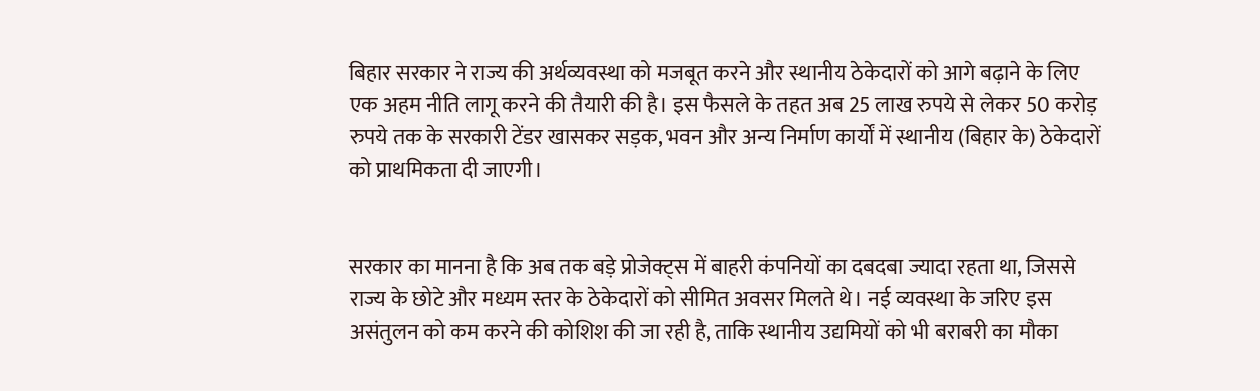बिहार सरकार ने राज्य की अर्थव्यवस्था को मजबूत करने और स्थानीय ठेकेदारों को आगे बढ़ाने के लिए एक अहम नीति लागू करने की तैयारी की है। इस फैसले के तहत अब 25 लाख रुपये से लेकर 50 करोड़ रुपये तक के सरकारी टेंडर खासकर सड़क, भवन और अन्य निर्माण कार्यों में स्थानीय (बिहार के) ठेकेदारों को प्राथमिकता दी जाएगी।


सरकार का मानना है कि अब तक बड़े प्रोजेक्ट्स में बाहरी कंपनियों का दबदबा ज्यादा रहता था, जिससे राज्य के छोटे और मध्यम स्तर के ठेकेदारों को सीमित अवसर मिलते थे। नई व्यवस्था के जरिए इस असंतुलन को कम करने की कोशिश की जा रही है, ताकि स्थानीय उद्यमियों को भी बराबरी का मौका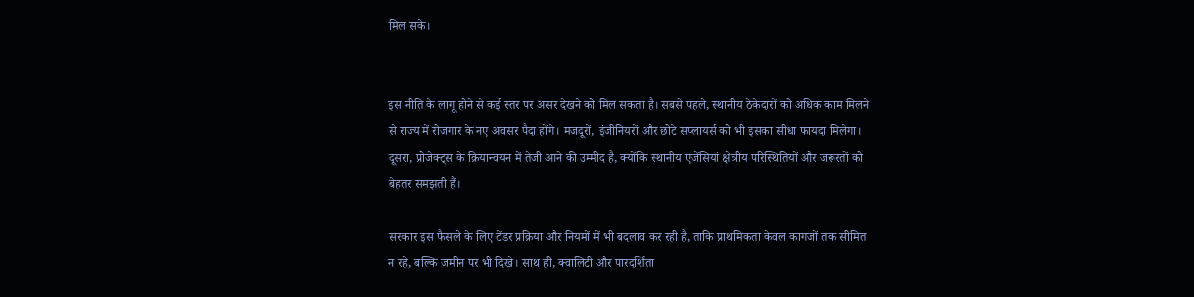मिल सके।


इस नीति के लागू होने से कई स्तर पर असर देखने को मिल सकता है। सबसे पहले, स्थानीय ठेकेदारों को अधिक काम मिलने से राज्य में रोजगार के नए अवसर पैदा होंगे। मजदूरों, इंजीनियरों और छोटे सप्लायर्स को भी इसका सीधा फायदा मिलेगा। दूसरा, प्रोजेक्ट्स के क्रियान्वयन में तेजी आने की उम्मीद है, क्योंकि स्थानीय एजेंसियां क्षेत्रीय परिस्थितियों और जरूरतों को बेहतर समझती हैं।

सरकार इस फैसले के लिए टेंडर प्रक्रिया और नियमों में भी बदलाव कर रही है, ताकि प्राथमिकता केवल कागजों तक सीमित न रहे, बल्कि जमीन पर भी दिखे। साथ ही, क्वालिटी और पारदर्शिता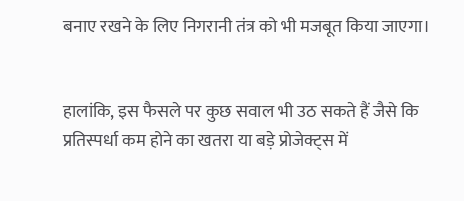बनाए रखने के लिए निगरानी तंत्र को भी मजबूत किया जाएगा।


हालांकि, इस फैसले पर कुछ सवाल भी उठ सकते हैं जैसे कि प्रतिस्पर्धा कम होने का खतरा या बड़े प्रोजेक्ट्स में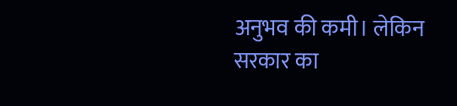अनुभव की कमी। लेकिन सरकार का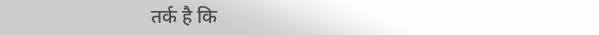तर्क है कि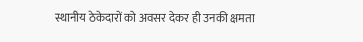स्थानीय ठेकेदारों को अवसर देकर ही उनकी क्षमता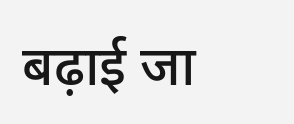बढ़ाई जा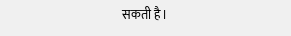सकती है।